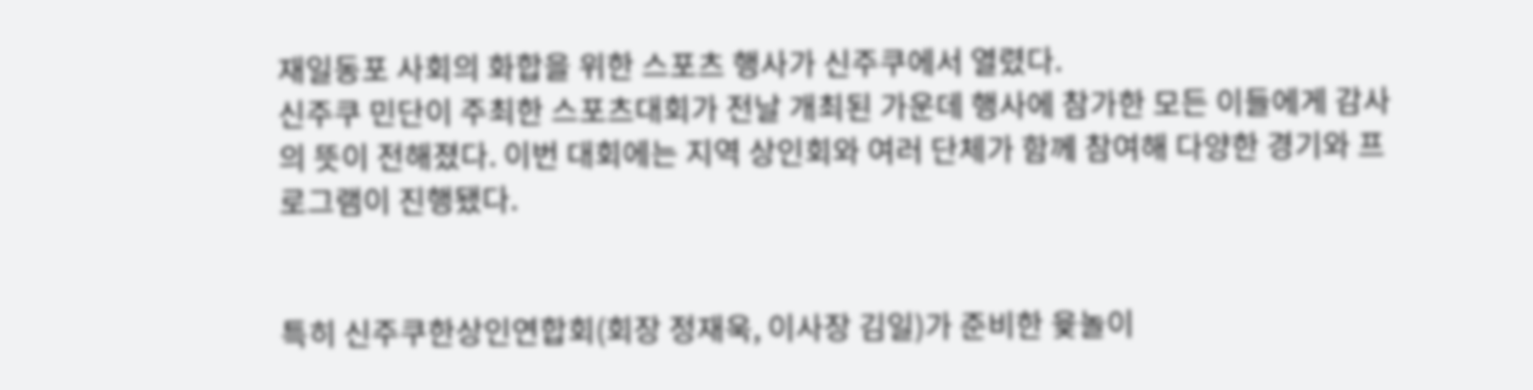재일동포 사회의 화합을 위한 스포츠 행사가 신주쿠에서 열렸다.
신주쿠 민단이 주최한 스포츠대회가 전날 개최된 가운데 행사에 참가한 모든 이들에게 감사의 뜻이 전해졌다. 이번 대회에는 지역 상인회와 여러 단체가 함께 참여해 다양한 경기와 프로그램이 진행됐다.


특히 신주쿠한상인연합회(회장 정재욱, 이사장 김일)가 준비한 윷놀이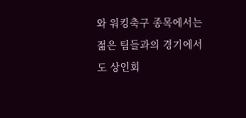와 워킹축구 종목에서는 젊은 팀들과의 경기에서도 상인회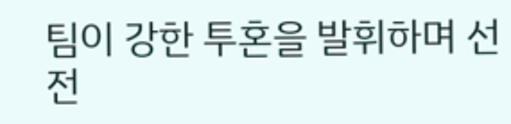팀이 강한 투혼을 발휘하며 선전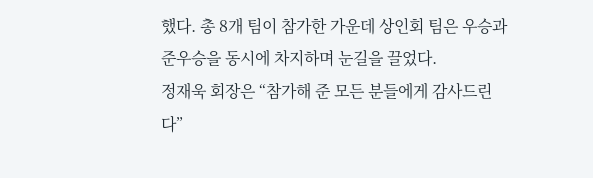했다. 총 8개 팀이 참가한 가운데 상인회 팀은 우승과 준우승을 동시에 차지하며 눈길을 끌었다.
정재욱 회장은 “참가해 준 모든 분들에게 감사드린다”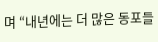며 “내년에는 더 많은 동포들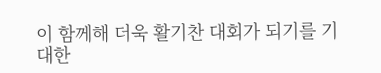이 함께해 더욱 활기찬 대회가 되기를 기대한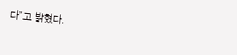다”고 밝혔다.